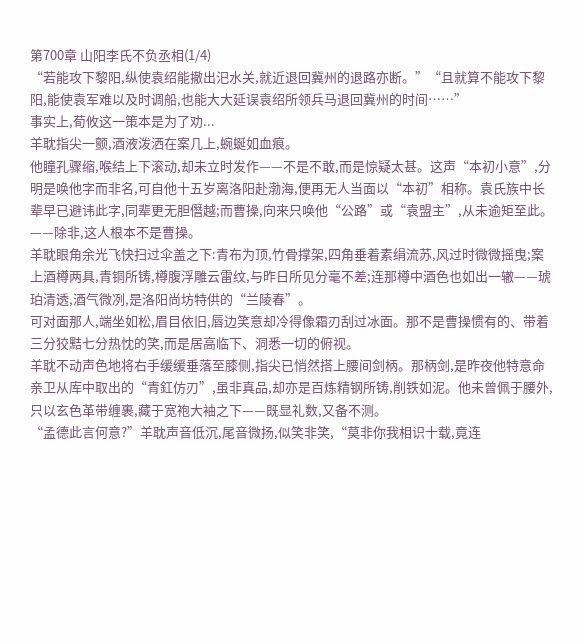第700章 山阳李氏不负丞相(1/4)
“若能攻下黎阳,纵使袁绍能撤出汜水关,就近退回冀州的退路亦断。”“且就算不能攻下黎阳,能使袁军难以及时调船,也能大大延误袁绍所领兵马退回冀州的时间……”
事实上,荀攸这一策本是为了劝...
羊耽指尖一颤,酒液泼洒在案几上,蜿蜒如血痕。
他瞳孔骤缩,喉结上下滚动,却未立时发作——不是不敢,而是惊疑太甚。这声“本初小意”,分明是唤他字而非名,可自他十五岁离洛阳赴渤海,便再无人当面以“本初”相称。袁氏族中长辈早已避讳此字,同辈更无胆僭越;而曹操,向来只唤他“公路”或“袁盟主”,从未逾矩至此。
——除非,这人根本不是曹操。
羊耽眼角余光飞快扫过伞盖之下:青布为顶,竹骨撑架,四角垂着素绢流苏,风过时微微摇曳;案上酒樽两具,青铜所铸,樽腹浮雕云雷纹,与昨日所见分毫不差;连那樽中酒色也如出一辙——琥珀清透,酒气微冽,是洛阳尚坊特供的“兰陵春”。
可对面那人,端坐如松,眉目依旧,唇边笑意却冷得像霜刃刮过冰面。那不是曹操惯有的、带着三分狡黠七分热忱的笑,而是居高临下、洞悉一切的俯视。
羊耽不动声色地将右手缓缓垂落至膝侧,指尖已悄然搭上腰间剑柄。那柄剑,是昨夜他特意命亲卫从库中取出的“青釭仿刃”,虽非真品,却亦是百炼精钢所铸,削铁如泥。他未曾佩于腰外,只以玄色革带缠裹,藏于宽袍大袖之下——既显礼数,又备不测。
“孟德此言何意?”羊耽声音低沉,尾音微扬,似笑非笑,“莫非你我相识十载,竟连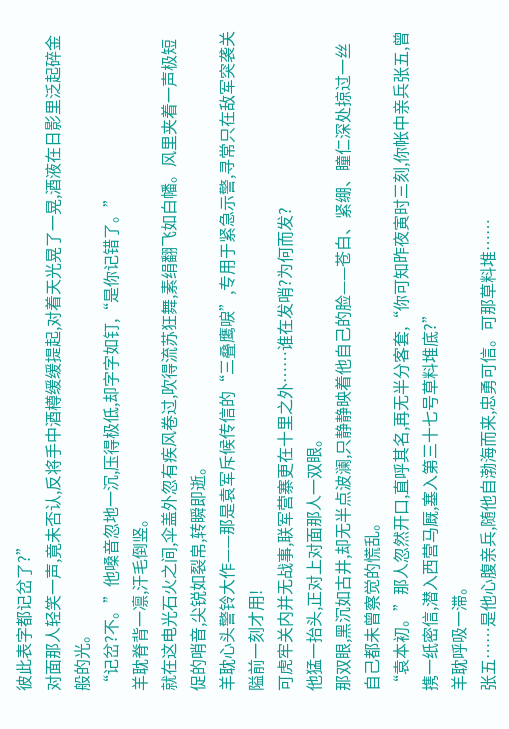彼此表字都记岔了?”
对面那人轻笑一声,竟未否认,反将手中酒樽缓缓提起,对着天光晃了一晃,酒液在日影里泛起碎金般的光。
“记岔?不。”他嗓音忽地一沉,压得极低,却字字如钉,“是你记错了。”
羊耽脊背一凛,汗毛倒竖。
就在这电光石火之间,伞盖外忽有疾风卷过,吹得流苏狂舞,素绢翻飞如白幡。风里夹着一声极短促的哨音,尖锐如裂帛,转瞬即逝。
羊耽心头警铃大作——那是袁军斥候传信的“三叠鹰唳”,专用于紧急示警,寻常只在敌军突袭关隘前一刻才用!
可虎牢关内并无战事,联军营寨更在十里之外……谁在发哨?为何而发?
他猛一抬头,正对上对面那人一双眼。
那双眼,黑沉如古井,却无半点波澜,只静静映着他自己的脸——苍白、紧绷、瞳仁深处掠过一丝自己都未曾察觉的慌乱。
“袁本初。”那人忽然开口,直呼其名,再无半分客套,“你可知昨夜寅时三刻,你帐中亲兵张五,曾携一纸密信,潜入西营马厩,塞入第三十七号草料堆底?”
羊耽呼吸一滞。
张五……是他心腹亲兵,随他自渤海而来,忠勇可信。可那草料堆……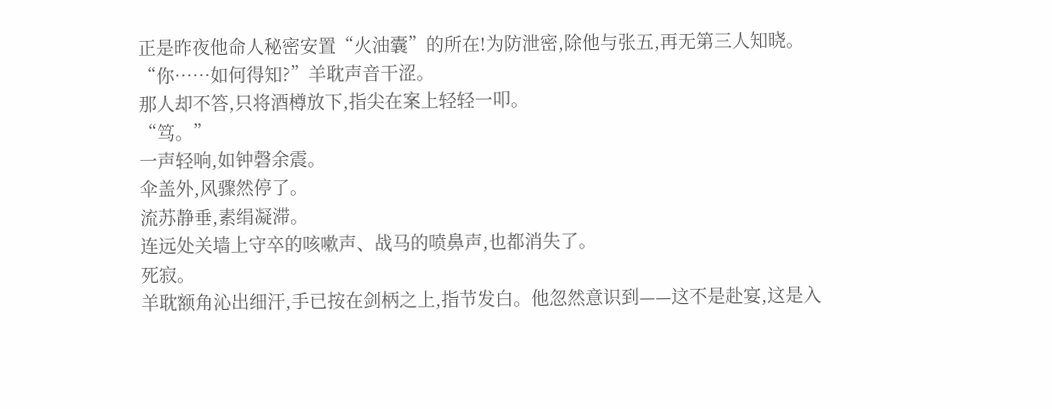正是昨夜他命人秘密安置“火油囊”的所在!为防泄密,除他与张五,再无第三人知晓。
“你……如何得知?”羊耽声音干涩。
那人却不答,只将酒樽放下,指尖在案上轻轻一叩。
“笃。”
一声轻响,如钟磬余震。
伞盖外,风骤然停了。
流苏静垂,素绢凝滞。
连远处关墙上守卒的咳嗽声、战马的喷鼻声,也都消失了。
死寂。
羊耽额角沁出细汗,手已按在剑柄之上,指节发白。他忽然意识到——这不是赴宴,这是入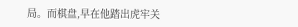局。而棋盘,早在他踏出虎牢关